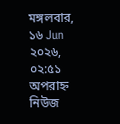মঙ্গলবার, ১৬ Jun ২০২৬, ০২:৫১ অপরাহ্ন
নিউজ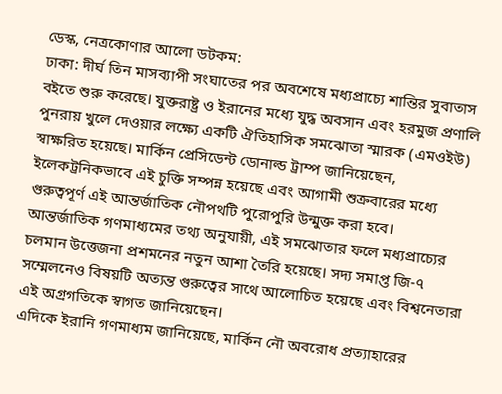ডেস্ক, নেত্রকোণার আলো ডটকম:
ঢাকা: দীর্ঘ তিন মাসব্যাপী সংঘাতের পর অবশেষে মধ্যপ্রাচ্যে শান্তির সুবাতাস বইতে শুরু করেছে। যুক্তরাষ্ট্র ও ইরানের মধ্যে যুদ্ধ অবসান এবং হরমুজ প্রণালি পুনরায় খুলে দেওয়ার লক্ষ্যে একটি ঐতিহাসিক সমঝোতা স্মারক (এমওইউ) স্বাক্ষরিত হয়েছে। মার্কিন প্রেসিডেন্ট ডোনাল্ড ট্রাম্প জানিয়েছেন, ইলেকট্রনিকভাবে এই চুক্তি সম্পন্ন হয়েছে এবং আগামী শুক্রবারের মধ্যে গুরুত্বপূর্ণ এই আন্তর্জাতিক নৌপথটি পুরোপুরি উন্মুক্ত করা হবে।
আন্তর্জাতিক গণমাধ্যমের তথ্য অনুযায়ী, এই সমঝোতার ফলে মধ্যপ্রাচ্যের চলমান উত্তেজনা প্রশমনের নতুন আশা তৈরি হয়েছে। সদ্য সমাপ্ত জি-৭ সম্মেলনেও বিষয়টি অত্যন্ত গুরুত্বের সাথে আলোচিত হয়েছে এবং বিশ্বনেতারা এই অগ্রগতিকে স্বাগত জানিয়েছেন।
এদিকে ইরানি গণমাধ্যম জানিয়েছে, মার্কিন নৌ অবরোধ প্রত্যাহারের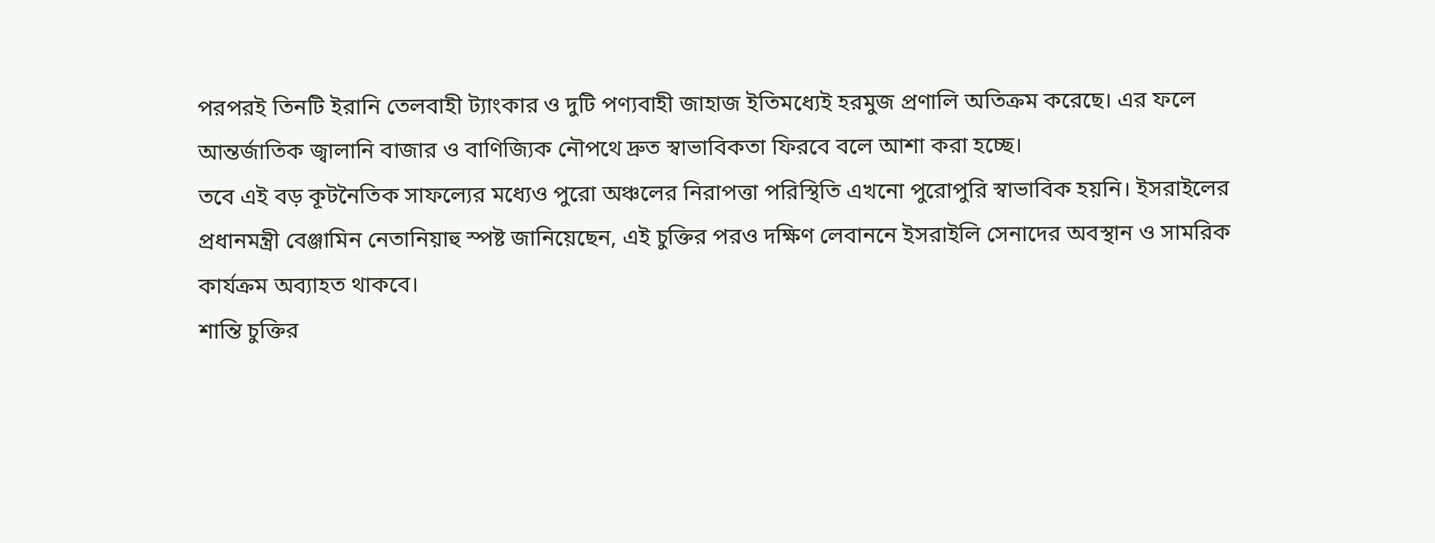পরপরই তিনটি ইরানি তেলবাহী ট্যাংকার ও দুটি পণ্যবাহী জাহাজ ইতিমধ্যেই হরমুজ প্রণালি অতিক্রম করেছে। এর ফলে আন্তর্জাতিক জ্বালানি বাজার ও বাণিজ্যিক নৌপথে দ্রুত স্বাভাবিকতা ফিরবে বলে আশা করা হচ্ছে।
তবে এই বড় কূটনৈতিক সাফল্যের মধ্যেও পুরো অঞ্চলের নিরাপত্তা পরিস্থিতি এখনো পুরোপুরি স্বাভাবিক হয়নি। ইসরাইলের প্রধানমন্ত্রী বেঞ্জামিন নেতানিয়াহু স্পষ্ট জানিয়েছেন, এই চুক্তির পরও দক্ষিণ লেবাননে ইসরাইলি সেনাদের অবস্থান ও সামরিক কার্যক্রম অব্যাহত থাকবে।
শান্তি চুক্তির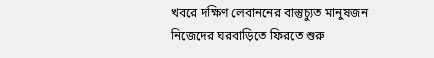খবরে দক্ষিণ লেবাননের বাস্তুচ্যুত মানুষজন নিজেদের ঘরবাড়িতে ফিরতে শুরু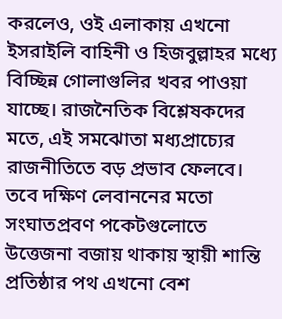করলেও, ওই এলাকায় এখনো ইসরাইলি বাহিনী ও হিজবুল্লাহর মধ্যে বিচ্ছিন্ন গোলাগুলির খবর পাওয়া যাচ্ছে। রাজনৈতিক বিশ্লেষকদের মতে, এই সমঝোতা মধ্যপ্রাচ্যের রাজনীতিতে বড় প্রভাব ফেলবে। তবে দক্ষিণ লেবাননের মতো সংঘাতপ্রবণ পকেটগুলোতে উত্তেজনা বজায় থাকায় স্থায়ী শান্তি প্রতিষ্ঠার পথ এখনো বেশ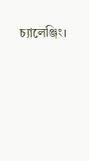চ্যালেঞ্জিং।